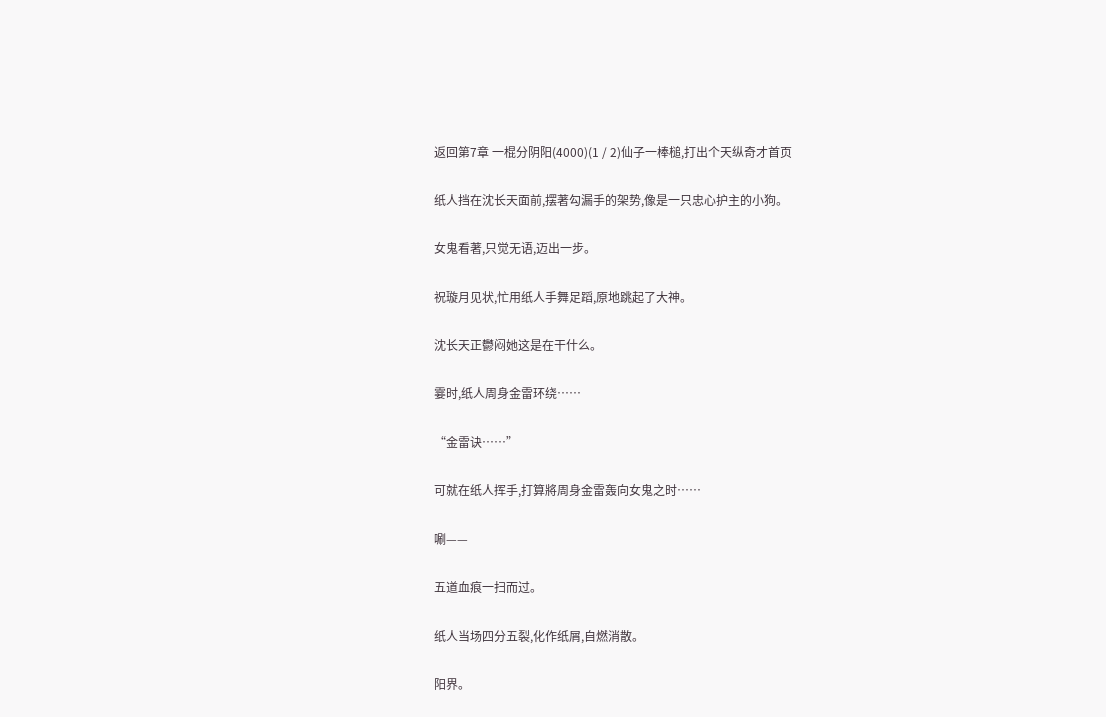返回第7章 一棍分阴阳(4000)(1 / 2)仙子一棒槌,打出个天纵奇才首页

纸人挡在沈长天面前,摆著勾漏手的架势,像是一只忠心护主的小狗。

女鬼看著,只觉无语,迈出一步。

祝璇月见状,忙用纸人手舞足蹈,原地跳起了大神。

沈长天正鬱闷她这是在干什么。

霎时,纸人周身金雷环绕……

“金雷诀……”

可就在纸人挥手,打算將周身金雷轰向女鬼之时……

唰——

五道血痕一扫而过。

纸人当场四分五裂,化作纸屑,自燃消散。

阳界。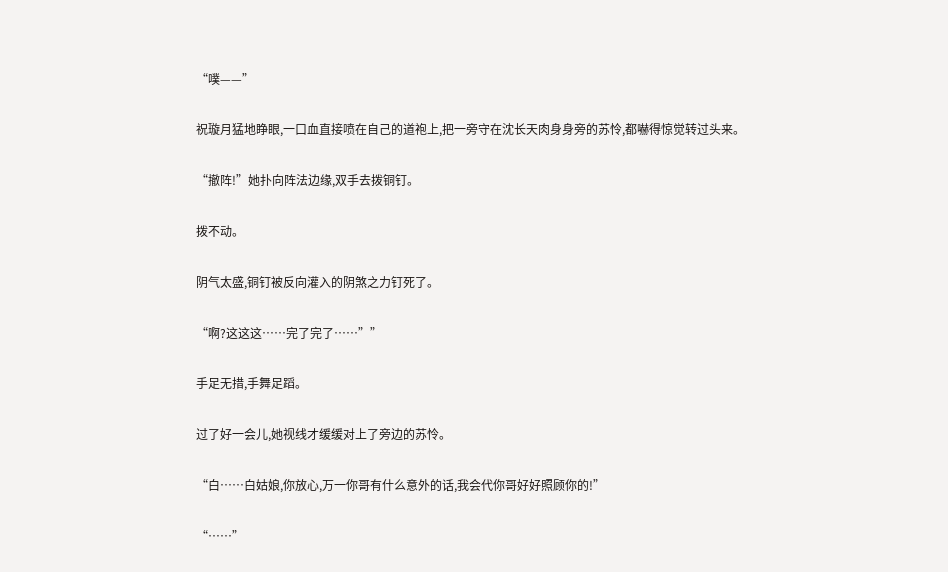“噗——”

祝璇月猛地睁眼,一口血直接喷在自己的道袍上,把一旁守在沈长天肉身身旁的苏怜,都嚇得惊觉转过头来。

“撤阵!”她扑向阵法边缘,双手去拨铜钉。

拨不动。

阴气太盛,铜钉被反向灌入的阴煞之力钉死了。

“啊?这这这……完了完了……””

手足无措,手舞足蹈。

过了好一会儿,她视线才缓缓对上了旁边的苏怜。

“白……白姑娘,你放心,万一你哥有什么意外的话,我会代你哥好好照顾你的!”

“……”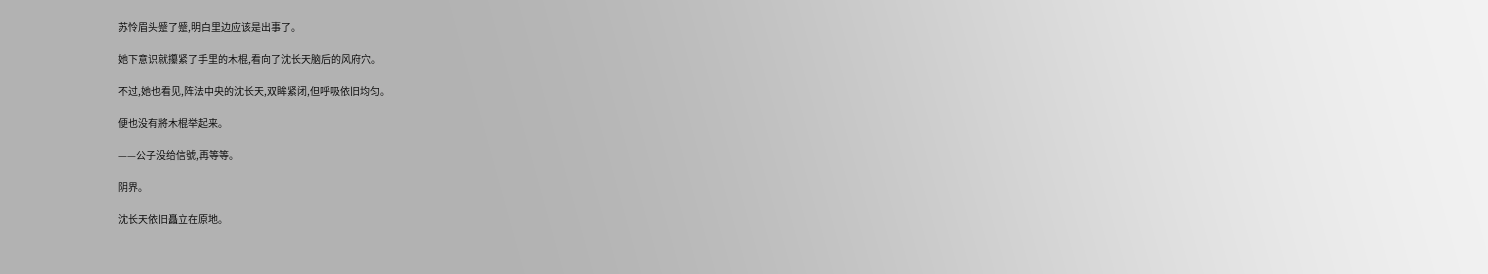苏怜眉头蹙了蹙,明白里边应该是出事了。

她下意识就攥紧了手里的木棍,看向了沈长天脑后的风府穴。

不过,她也看见,阵法中央的沈长天,双眸紧闭,但呼吸依旧均匀。

便也没有將木棍举起来。

——公子没给信號,再等等。

阴界。

沈长天依旧矗立在原地。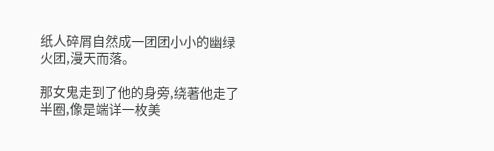纸人碎屑自然成一团团小小的幽绿火团,漫天而落。

那女鬼走到了他的身旁,绕著他走了半圈,像是端详一枚美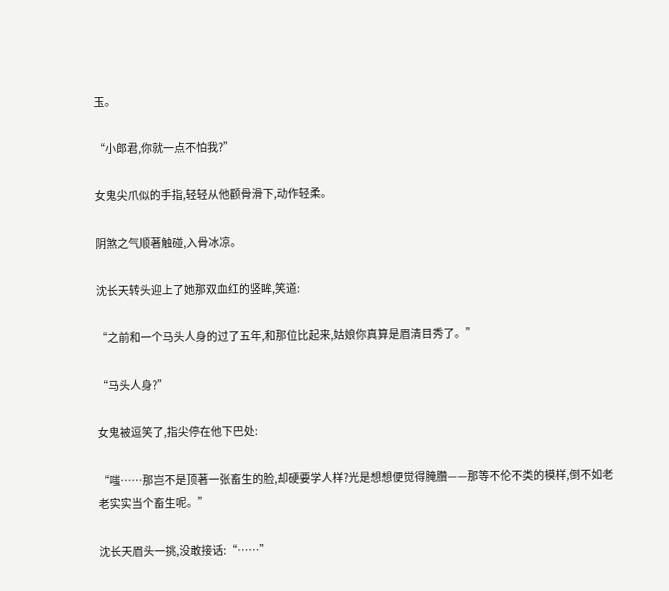玉。

“小郎君,你就一点不怕我?”

女鬼尖爪似的手指,轻轻从他颧骨滑下,动作轻柔。

阴煞之气顺著触碰,入骨冰凉。

沈长天转头迎上了她那双血红的竖眸,笑道:

“之前和一个马头人身的过了五年,和那位比起来,姑娘你真算是眉清目秀了。”

“马头人身?”

女鬼被逗笑了,指尖停在他下巴处:

“嗤……那岂不是顶著一张畜生的脸,却硬要学人样?光是想想便觉得腌臢——那等不伦不类的模样,倒不如老老实实当个畜生呢。”

沈长天眉头一挑,没敢接话:“……”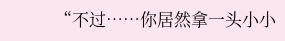“不过……你居然拿一头小小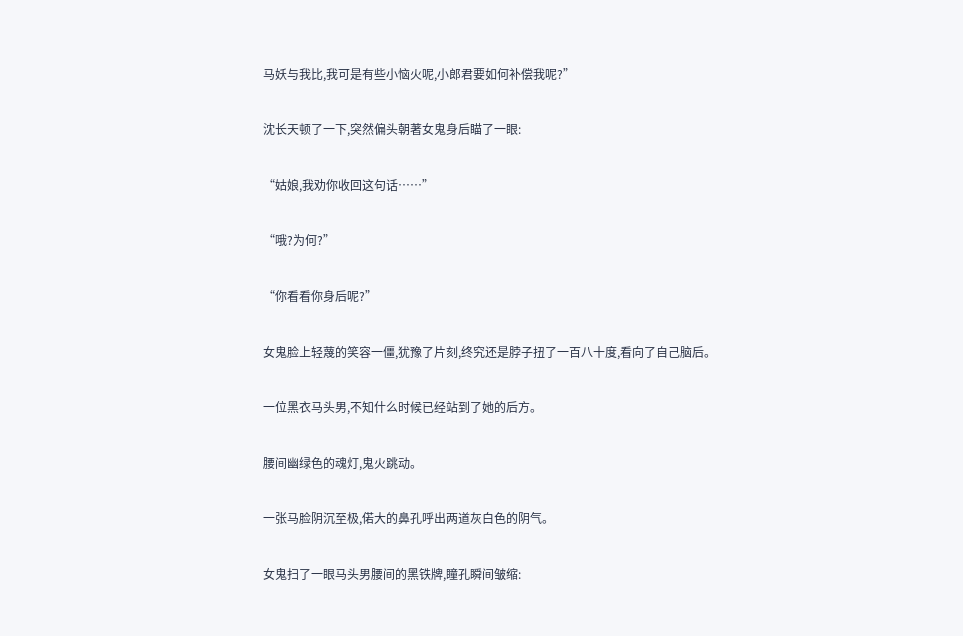马妖与我比,我可是有些小恼火呢,小郎君要如何补偿我呢?”

沈长天顿了一下,突然偏头朝著女鬼身后瞄了一眼:

“姑娘,我劝你收回这句话……”

“哦?为何?”

“你看看你身后呢?”

女鬼脸上轻蔑的笑容一僵,犹豫了片刻,终究还是脖子扭了一百八十度,看向了自己脑后。

一位黑衣马头男,不知什么时候已经站到了她的后方。

腰间幽绿色的魂灯,鬼火跳动。

一张马脸阴沉至极,偌大的鼻孔呼出两道灰白色的阴气。

女鬼扫了一眼马头男腰间的黑铁牌,瞳孔瞬间皱缩: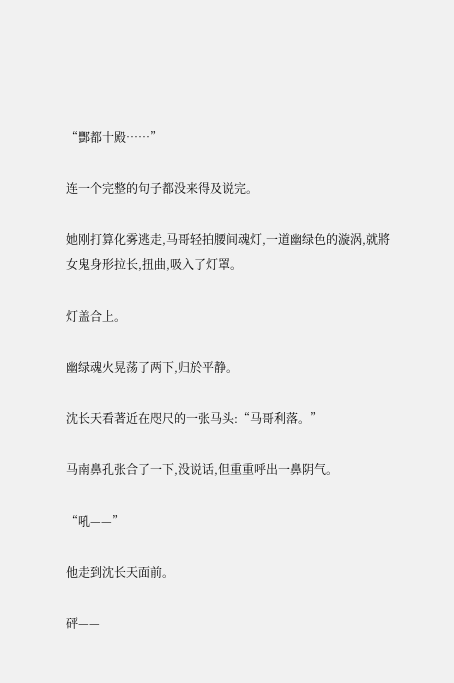“酆都十殿……”

连一个完整的句子都没来得及说完。

她刚打算化雾逃走,马哥轻拍腰间魂灯,一道幽绿色的漩涡,就將女鬼身形拉长,扭曲,吸入了灯罩。

灯盖合上。

幽绿魂火晃荡了两下,归於平静。

沈长天看著近在咫尺的一张马头:“马哥利落。”

马南鼻孔张合了一下,没说话,但重重呼出一鼻阴气。

“吼——”

他走到沈长天面前。

砰——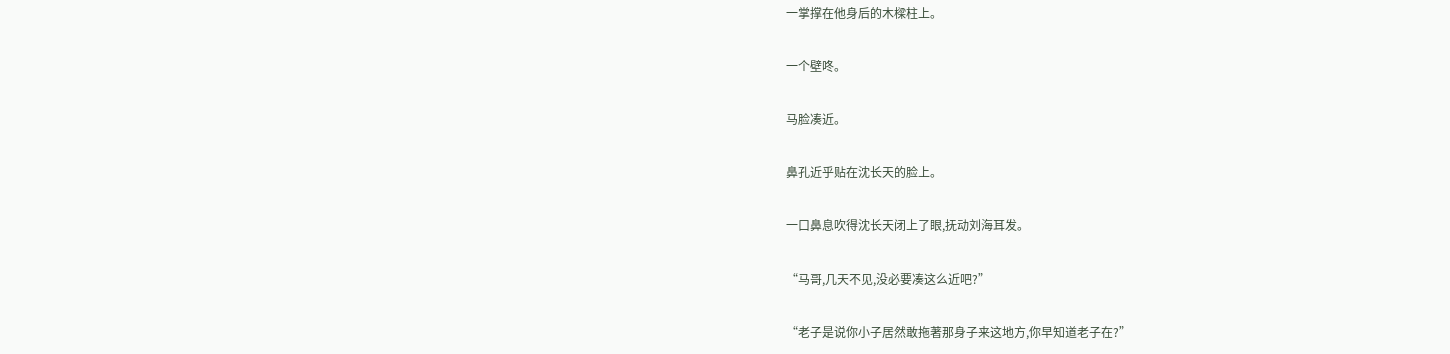一掌撑在他身后的木樑柱上。

一个壁咚。

马脸凑近。

鼻孔近乎贴在沈长天的脸上。

一口鼻息吹得沈长天闭上了眼,抚动刘海耳发。

“马哥,几天不见,没必要凑这么近吧?”

“老子是说你小子居然敢拖著那身子来这地方,你早知道老子在?”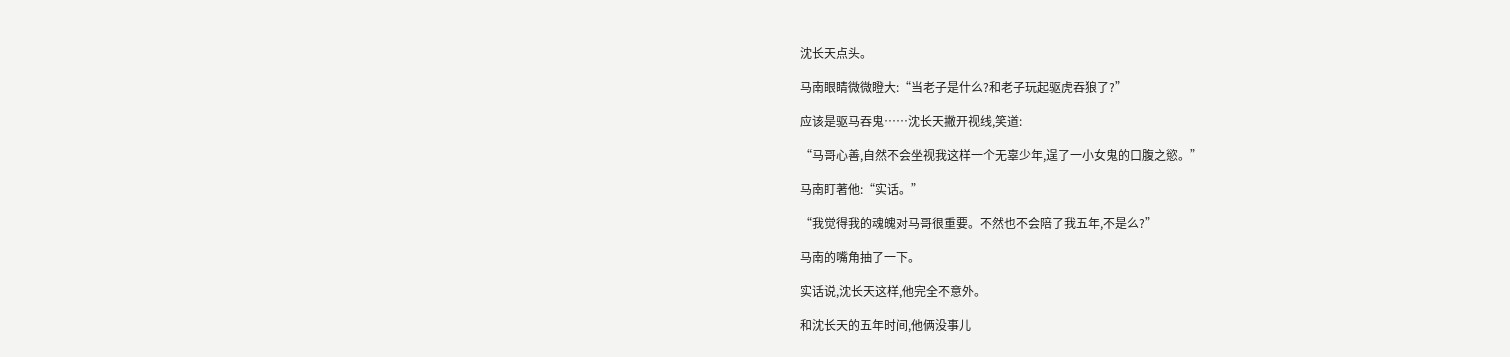沈长天点头。

马南眼睛微微瞪大:“当老子是什么?和老子玩起驱虎吞狼了?”

应该是驱马吞鬼……沈长天撇开视线,笑道:

“马哥心善,自然不会坐视我这样一个无辜少年,逞了一小女鬼的口腹之慾。”

马南盯著他:“实话。”

“我觉得我的魂魄对马哥很重要。不然也不会陪了我五年,不是么?”

马南的嘴角抽了一下。

实话说,沈长天这样,他完全不意外。

和沈长天的五年时间,他俩没事儿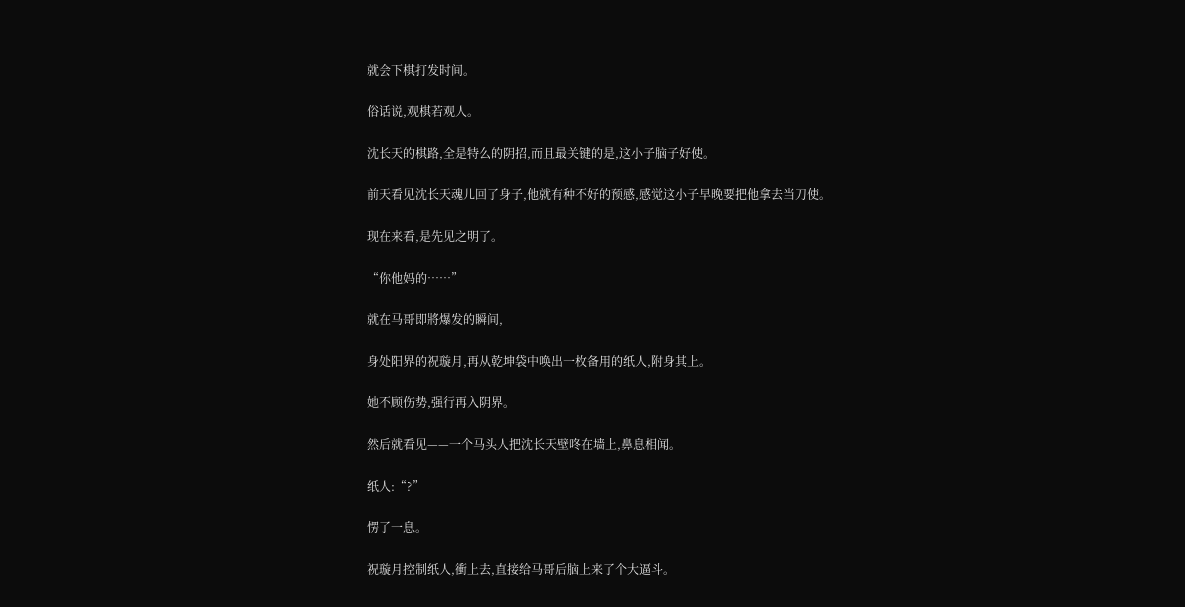就会下棋打发时间。

俗话说,观棋若观人。

沈长天的棋路,全是特么的阴招,而且最关键的是,这小子脑子好使。

前天看见沈长天魂儿回了身子,他就有种不好的预感,感觉这小子早晚要把他拿去当刀使。

现在来看,是先见之明了。

“你他妈的……”

就在马哥即將爆发的瞬间,

身处阳界的祝璇月,再从乾坤袋中唤出一枚备用的纸人,附身其上。

她不顾伤势,强行再入阴界。

然后就看见——一个马头人把沈长天壁咚在墙上,鼻息相闻。

纸人:“?”

愣了一息。

祝璇月控制纸人,衝上去,直接给马哥后脑上来了个大逼斗。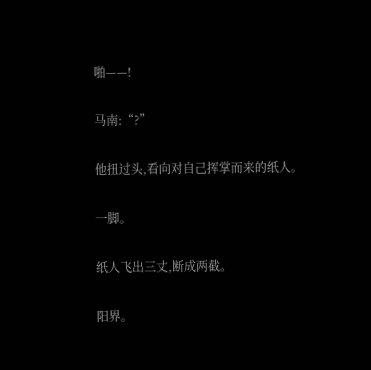啪——!

马南:“?”

他扭过头,看向对自己挥掌而来的纸人。

一脚。

纸人飞出三丈,断成两截。

阳界。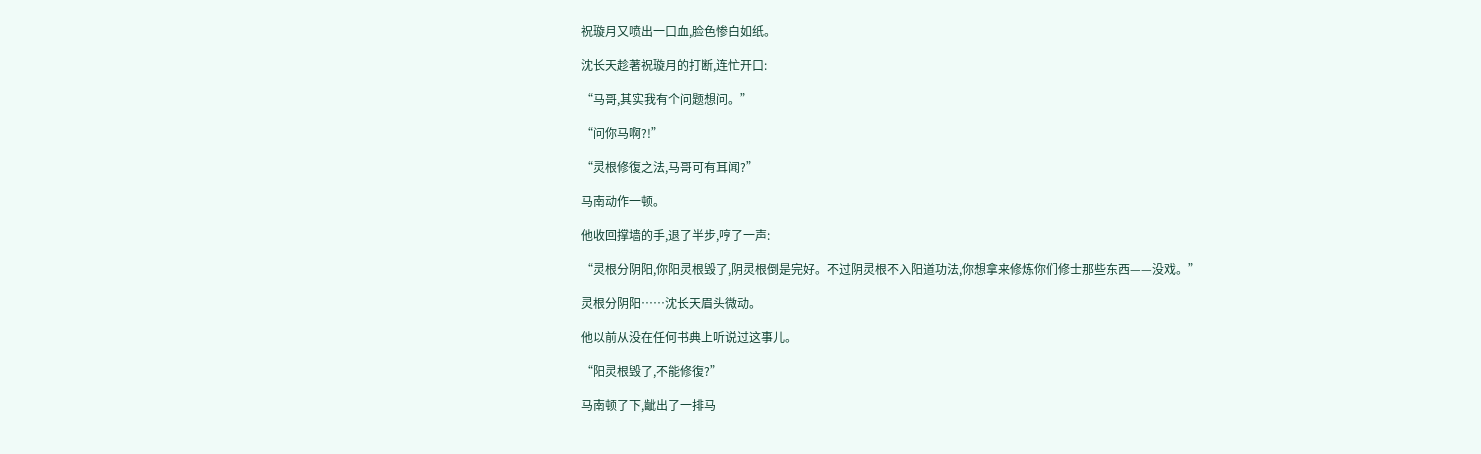祝璇月又喷出一口血,脸色惨白如纸。

沈长天趁著祝璇月的打断,连忙开口:

“马哥,其实我有个问题想问。”

“问你马啊?!”

“灵根修復之法,马哥可有耳闻?”

马南动作一顿。

他收回撑墙的手,退了半步,哼了一声:

“灵根分阴阳,你阳灵根毁了,阴灵根倒是完好。不过阴灵根不入阳道功法,你想拿来修炼你们修士那些东西——没戏。”

灵根分阴阳……沈长天眉头微动。

他以前从没在任何书典上听说过这事儿。

“阳灵根毁了,不能修復?”

马南顿了下,齜出了一排马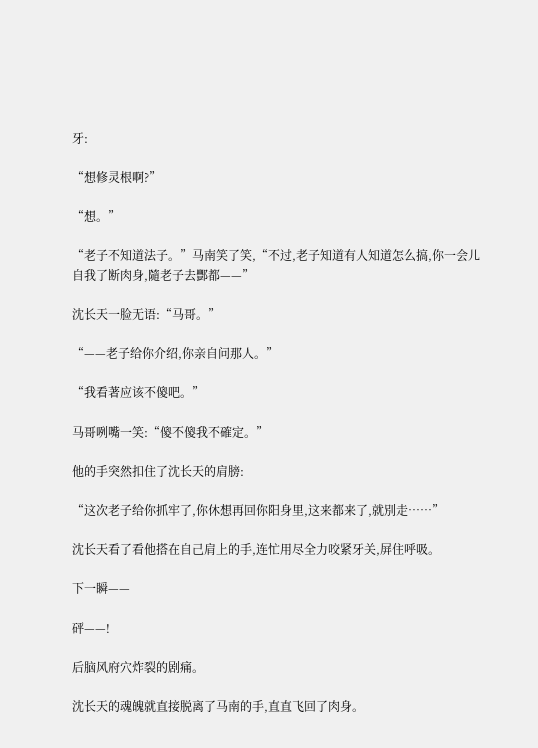牙:

“想修灵根啊?”

“想。”

“老子不知道法子。”马南笑了笑,“不过,老子知道有人知道怎么搞,你一会儿自我了断肉身,隨老子去酆都——”

沈长天一脸无语:“马哥。”

“——老子给你介绍,你亲自问那人。”

“我看著应该不傻吧。”

马哥咧嘴一笑:“傻不傻我不確定。”

他的手突然扣住了沈长天的肩膀:

“这次老子给你抓牢了,你休想再回你阳身里,这来都来了,就別走……”

沈长天看了看他搭在自己肩上的手,连忙用尽全力咬紧牙关,屏住呼吸。

下一瞬——

砰——!

后脑风府穴炸裂的剧痛。

沈长天的魂魄就直接脱离了马南的手,直直飞回了肉身。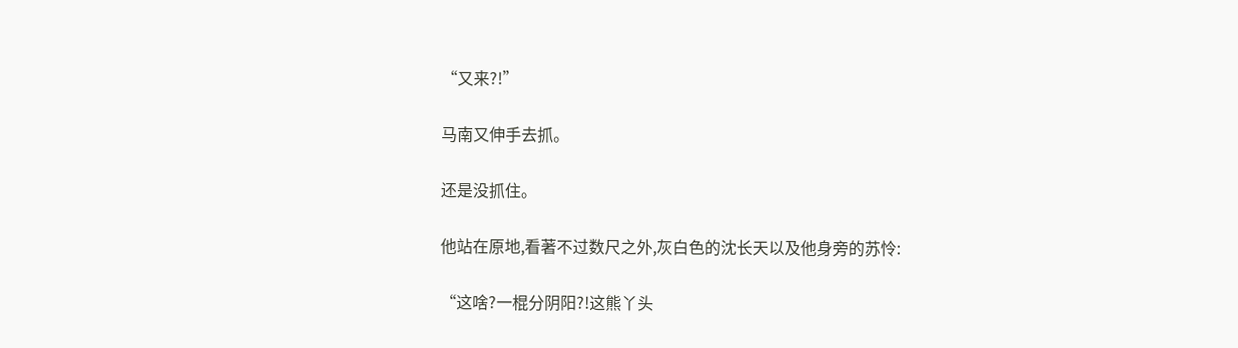“又来?!”

马南又伸手去抓。

还是没抓住。

他站在原地,看著不过数尺之外,灰白色的沈长天以及他身旁的苏怜:

“这啥?一棍分阴阳?!这熊丫头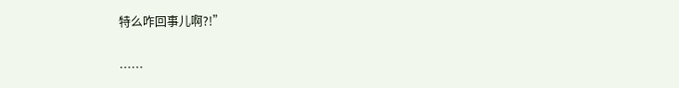特么咋回事儿啊?!”

……